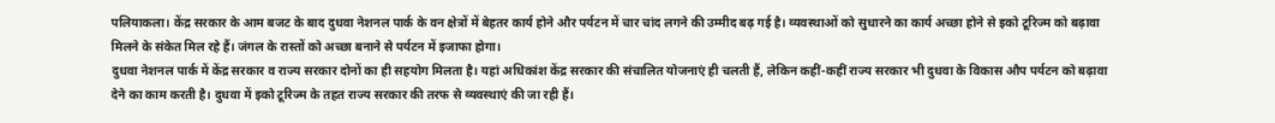पलियाकला। केंद्र सरकार के आम बजट के बाद दुधवा नेशनल पार्क के वन क्षेत्रों में बेहतर कार्य होने और पर्यटन में चार चांद लगने की उम्मीद बढ़ गई है। व्यवस्थाओं को सुधारने का कार्य अच्छा होने से इको टूरिज्म को बढ़ावा मिलने के संकेत मिल रहे हैं। जंगल के रास्तों को अच्छा बनाने से पर्यटन में इजाफा होगा।
दुधवा नेशनल पार्क में केंद्र सरकार व राज्य सरकार दोनों का ही सहयोग मिलता है। यहां अधिकांश केंद्र सरकार की संचालित योजनाएं ही चलती हैं, लेकिन कहीं-कहीं राज्य सरकार भी दुधवा के विकास औप पर्यटन को बढ़ावा देने का काम करती है। दुधवा में इको टूरिज्म के तहत राज्य सरकार की तरफ से व्यवस्थाएं की जा रही हैं।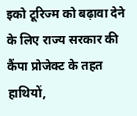इको टूरिज्म को बढ़ावा देने के लिए राज्य सरकार की कैंपा प्रोजेक्ट के तहत हाथियों,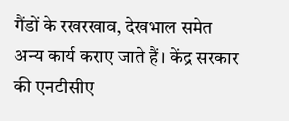गैंडों के रखरखाव, देखभाल समेत अन्य कार्य कराए जाते हैं। केंद्र सरकार की एनटीसीए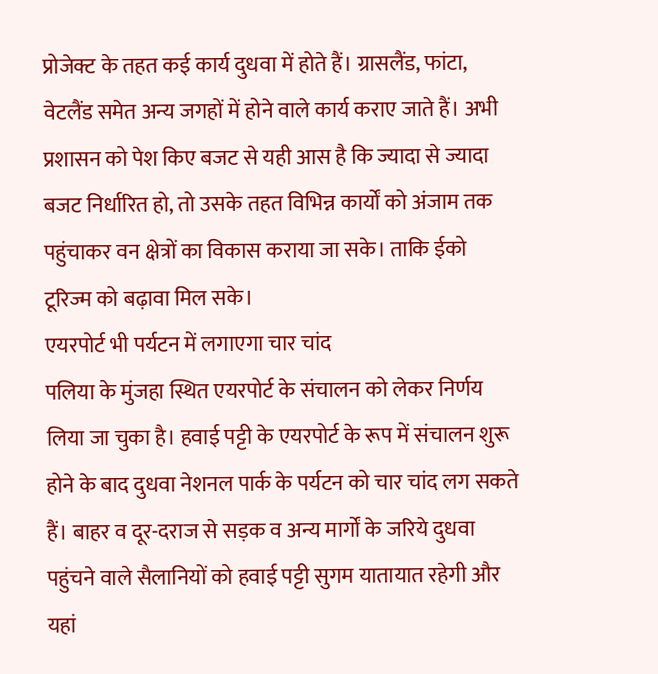प्रोजेक्ट के तहत कई कार्य दुधवा में होते हैं। ग्रासलैंड, फांटा, वेटलैंड समेत अन्य जगहों में होने वाले कार्य कराए जाते हैं। अभी प्रशासन को पेश किए बजट से यही आस है कि ज्यादा से ज्यादा बजट निर्धारित हो, तो उसके तहत विभिन्न कार्यों को अंजाम तक पहुंचाकर वन क्षेत्रों का विकास कराया जा सके। ताकि ईको टूरिज्म को बढ़ावा मिल सके।
एयरपोर्ट भी पर्यटन में लगाएगा चार चांद
पलिया के मुंजहा स्थित एयरपोर्ट के संचालन को लेकर निर्णय लिया जा चुका है। हवाई पट्टी के एयरपोर्ट के रूप में संचालन शुरू होने के बाद दुधवा नेशनल पार्क के पर्यटन को चार चांद लग सकते हैं। बाहर व दूर-दराज से सड़क व अन्य मार्गों के जरिये दुधवा पहुंचने वाले सैलानियों को हवाई पट्टी सुगम यातायात रहेगी और यहां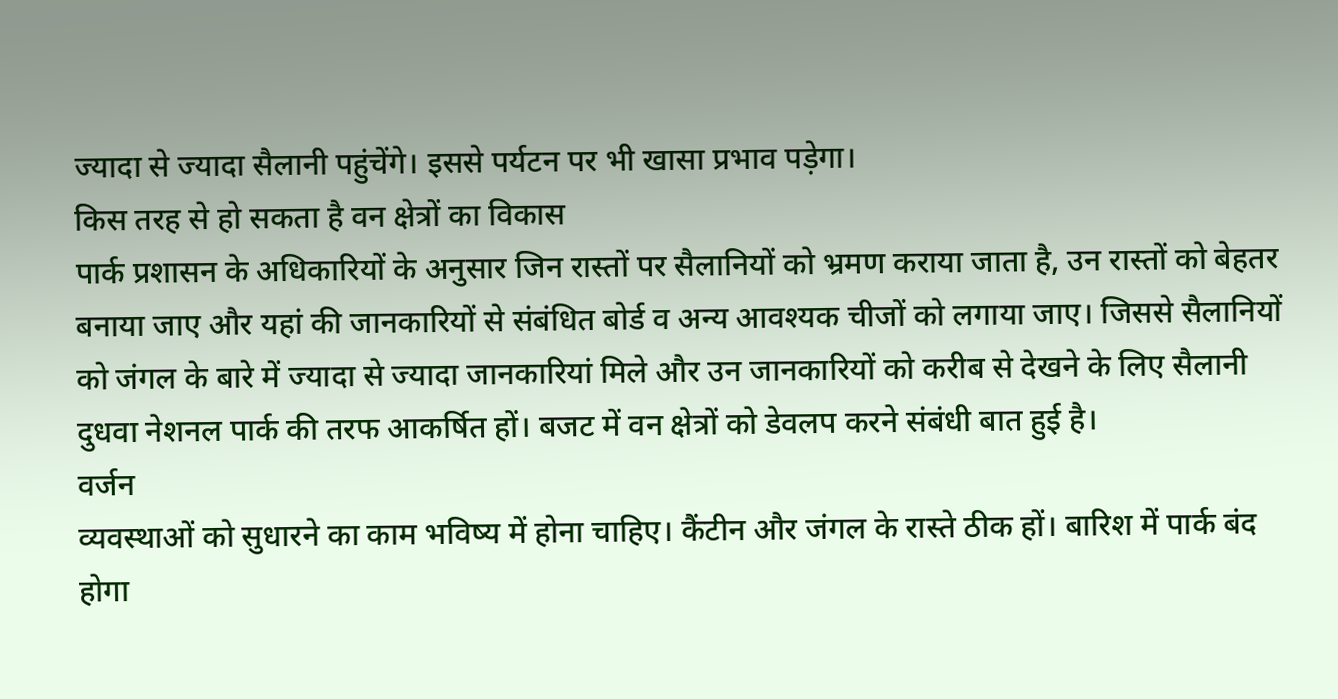ज्यादा से ज्यादा सैलानी पहुंचेंगे। इससे पर्यटन पर भी खासा प्रभाव पड़ेगा।
किस तरह से हो सकता है वन क्षेत्रों का विकास
पार्क प्रशासन के अधिकारियों के अनुसार जिन रास्तों पर सैलानियों को भ्रमण कराया जाता है, उन रास्तों को बेहतर बनाया जाए और यहां की जानकारियों से संबंधित बोर्ड व अन्य आवश्यक चीजों को लगाया जाए। जिससे सैलानियों को जंगल के बारे में ज्यादा से ज्यादा जानकारियां मिले और उन जानकारियों को करीब से देखने के लिए सैलानी दुधवा नेशनल पार्क की तरफ आकर्षित हों। बजट में वन क्षेत्रों को डेवलप करने संबंधी बात हुई है।
वर्जन
व्यवस्थाओं को सुधारने का काम भविष्य में होना चाहिए। कैंटीन और जंगल के रास्ते ठीक हों। बारिश में पार्क बंद होगा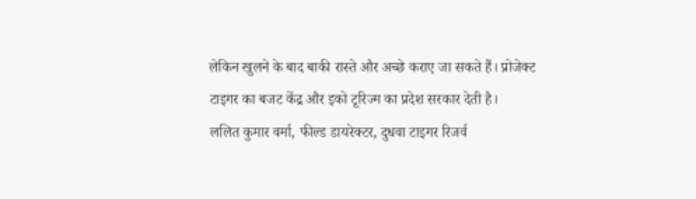लेकिन खुलने के बाद बाकी रास्ते और अच्छे कराए जा सकते हैं। प्रोजेक्ट टाइगर का बजट केंद्र और इको टूरिज्म का प्रदेश सरकार देती है।
ललित कुमार वर्मा, फील्ड डायरेक्टर, दुधवा टाइगर रिजर्व